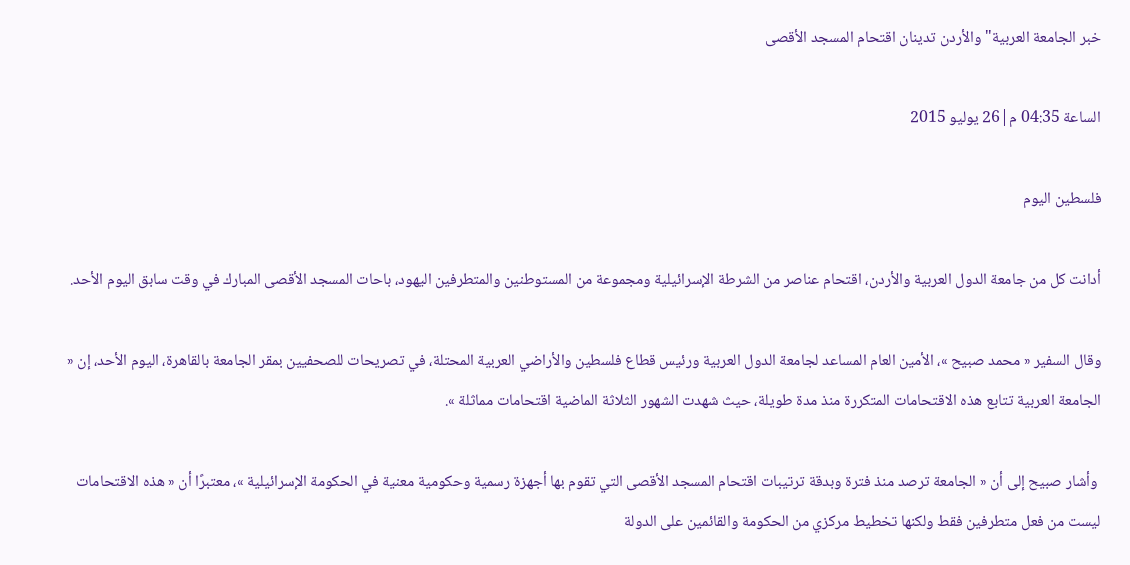خبر الجامعة العربية" والأردن تدينان اقتحام المسجد الأقصى

الساعة 04:35 م|26 يوليو 2015

فلسطين اليوم

أدانت كل من جامعة الدول العربية والأردن، اقتحام عناصر من الشرطة الإسرائيلية ومجموعة من المستوطنين والمتطرفين اليهود، باحات المسجد الأقصى المبارك في وقت سابق اليوم الأحد.

وقال السفير « محمد صبيح »، الأمين العام المساعد لجامعة الدول العربية ورئيس قطاع فلسطين والأراضي العربية المحتلة، في تصريحات للصحفيين بمقر الجامعة بالقاهرة، اليوم الأحد، إن « الجامعة العربية تتابع هذه الاقتحامات المتكررة منذ مدة طويلة، حيث شهدت الشهور الثلاثة الماضية اقتحامات مماثلة ».

 وأشار صبيح إلى أن « الجامعة ترصد منذ فترة وبدقة ترتيبات اقتحام المسجد الأقصى التي تقوم بها أجهزة رسمية وحكومية معنية في الحكومة الإسرائيلية »، معتبرًا أن « هذه الاقتحامات ليست من فعل متطرفين فقط ولكنها تخطيط مركزي من الحكومة والقائمين على الدولة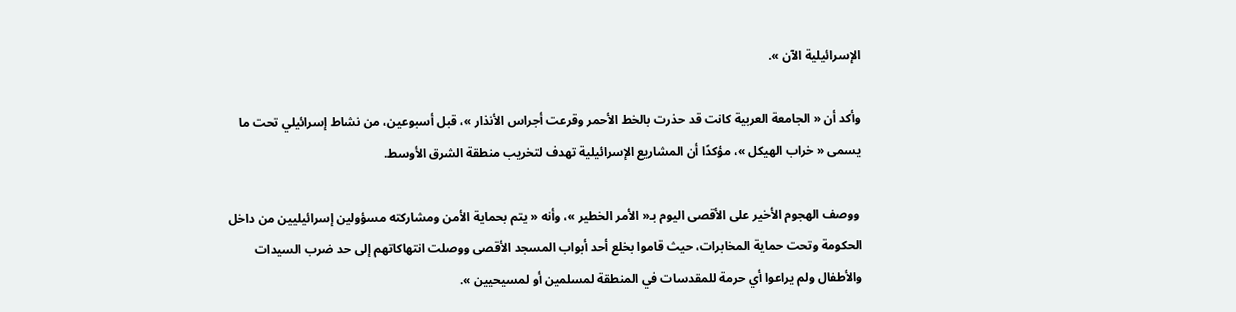الإسرائيلية الآن ».

وأكد أن « الجامعة العربية كانت قد حذرت بالخط الأحمر وقرعت أجراس الأنذار »، قبل أسبوعين، من نشاط إسرائيلي تحت ما يسمى « خراب الهيكل »، مؤكدًا أن المشاريع الإسرائيلية تهدف لتخريب منطقة الشرق الأوسط.

 ووصف الهجوم الأخير على الأقصى اليوم بـ« الأمر الخطير »، وأنه « يتم بحماية الأمن ومشاركته مسؤولين إسرائيليين من داخل الحكومة وتحت حماية المخابرات، حيث قاموا بخلع أحد أبواب المسجد الأقصى ووصلت انتهاكاتهم إلى حد ضرب السيدات والأطفال ولم يراعوا أي حرمة للمقدسات في المنطقة لمسلمين أو لمسيحيين ».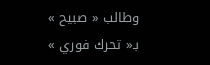وطالب « صبيح » بـ« تحرك فوري »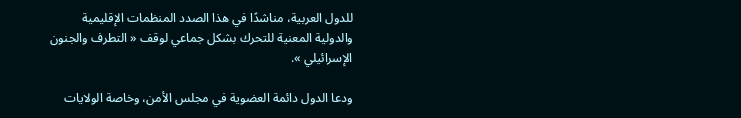للدول العربية، مناشدًا في هذا الصدد المنظمات الإقليمية والدولية المعنية للتحرك بشكل جماعي لوقف « التطرف والجنون الإسرائيلي ».

ودعا الدول دائمة العضوية في مجلس الأمن، وخاصة الولايات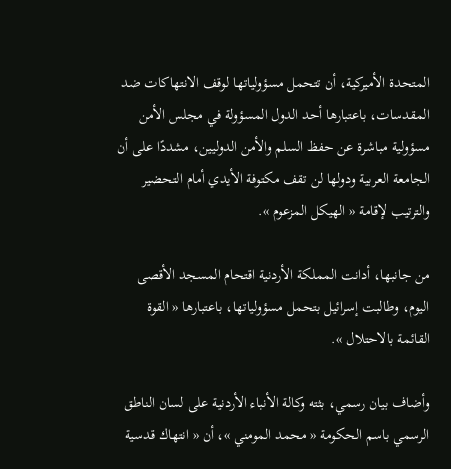المتحدة الأميركية، أن تتحمل مسؤولياتها لوقف الانتهاكات ضد المقدسات، باعتبارها أحد الدول المسؤولة في مجلس الأمن مسؤولية مباشرة عن حفظ السلم والأمن الدوليين، مشددًا على أن الجامعة العربية ودولها لن تقف مكتوفة الأيدي أمام التحضير والترتيب لإقامة « الهيكل المزعوم ».

من جانبها، أدانت المملكة الأردنية اقتحام المسجد الأقصى اليوم، وطالبت إسرائيل بتحمل مسؤولياتها، باعتبارها « القوة القائمة بالاحتلال ».

وأضاف بيان رسمي، بثته وكالة الأنباء الأردنية على لسان الناطق الرسمي باسم الحكومة « محمد المومني »، أن « انتهاك قدسية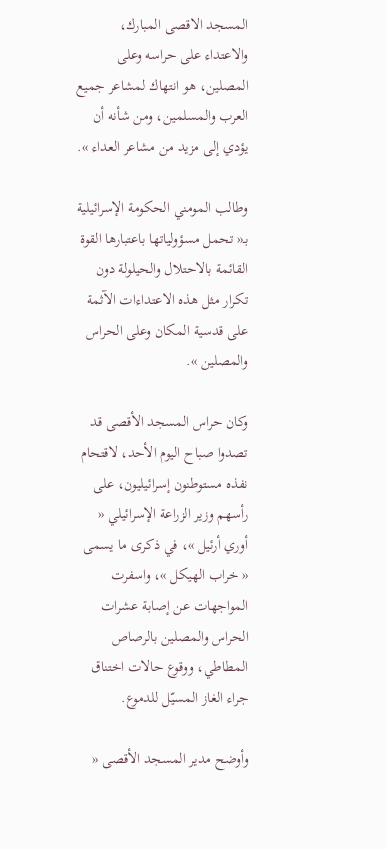المسجد الاقصى المبارك، والاعتداء على حراسه وعلى المصلين، هو انتهاك لمشاعر جميع العرب والمسلمين، ومن شأنه أن يؤدي إلى مزيد من مشاعر العداء ».

وطالب المومني الحكومة الإسرائيلية بـ« تحمل مسؤولياتها باعتبارها القوة القائمة بالاحتلال والحيلولة دون تكرار مثل هذه الاعتداءات الآثمة على قدسية المكان وعلى الحراس والمصلين ».

وكان حراس المسجد الأقصى قد تصدوا صباح اليوم الأحد، لاقتحام نفذه مستوطنون إسرائيليون، على رأسهم وزير الزراعة الإسرائيلي « أوري أرئيل »، في ذكرى ما يسمى « خراب الهيكل »، واسفرت المواجهات عن إصابة عشرات الحراس والمصلين بالرصاص المطاطي، ووقوع حالات اختناق جراء الغاز المسيّل للدموع.

وأوضح مدير المسجد الأقصى «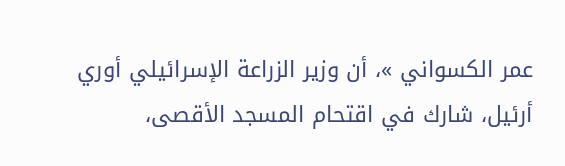عمر الكسواني »، أن وزير الزراعة الإسرائيلي أوري أرئيل، شارك في اقتحام المسجد الأقصى،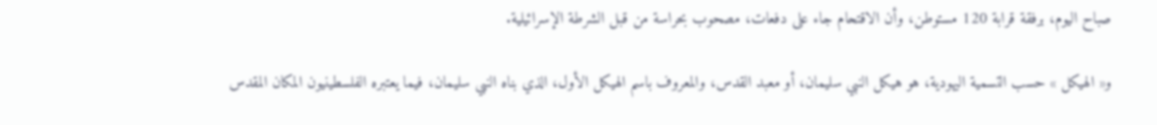صباح اليوم، برفقة قرابة 120 مستوطن، وأن الاقتحام جاء على دفعات، مصحوب بحراسة من قبل الشرطة الإسرائيلية.

و« الهيكل » حسب التسمية اليهودية، هو هيكل النبي سليمان، أو معبد القدس، والمعروف باسم الهيكل الأول، الذي بناه النبي سليمان، فيما يعتبره الفلسطينيون المكان المقدس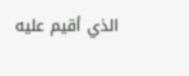الذي أقيم عليه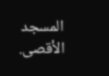المسجد الأقصى.